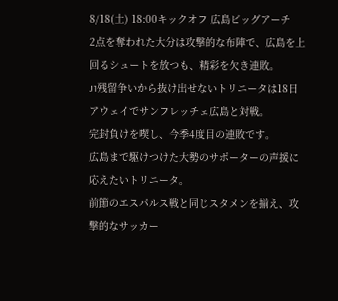8/18(土) 18:00キックオフ 広島ビッグアーチ
2点を奪われた大分は攻撃的な布陣で、広島を上回るシュートを放つも、精彩を欠き連敗。
J1残留争いから抜け出せないトリニータは18日アウェイでサンフレッチェ広島と対戦。
完封負けを喫し、今季4度目の連敗です。
広島まで駆けつけた大勢のサポーターの声援に応えたいトリニータ。
前節のエスパルス戦と同じスタメンを揃え、攻撃的なサッカー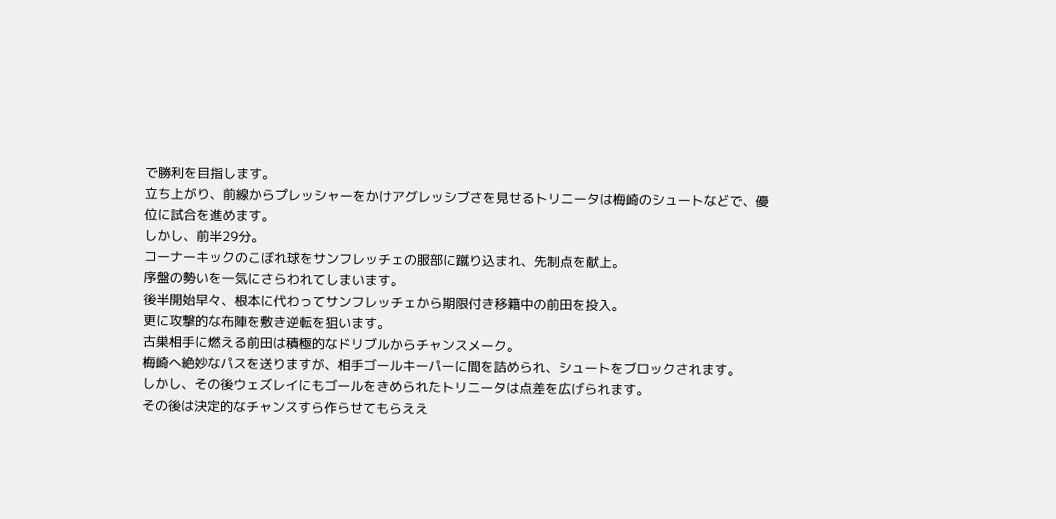で勝利を目指します。
立ち上がり、前線からプレッシャーをかけアグレッシブさを見せるトリニータは梅崎のシュートなどで、優位に試合を進めます。
しかし、前半29分。
コーナーキックのこぼれ球をサンフレッチェの服部に蹴り込まれ、先制点を献上。
序盤の勢いを一気にさらわれてしまいます。
後半開始早々、根本に代わってサンフレッチェから期限付き移籍中の前田を投入。
更に攻撃的な布陣を敷き逆転を狙います。
古巣相手に燃える前田は積極的なドリブルからチャンスメーク。
梅崎へ絶妙なパスを送りますが、相手ゴールキーパーに間を詰められ、シュートをブロックされます。
しかし、その後ウェズレイにもゴールをきめられたトリニータは点差を広げられます。
その後は決定的なチャンスすら作らせてもらええ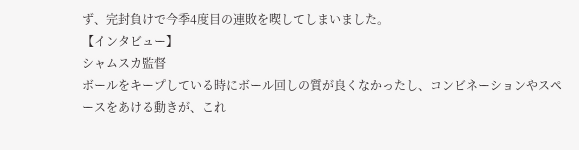ず、完封負けで今季4度目の連敗を喫してしまいました。
【インタビュー】
シャムスカ監督
ボールをキープしている時にボール回しの質が良くなかったし、コンビネーションやスペースをあける動きが、これ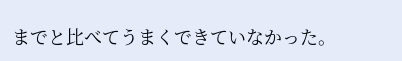までと比べてうまくできていなかった。